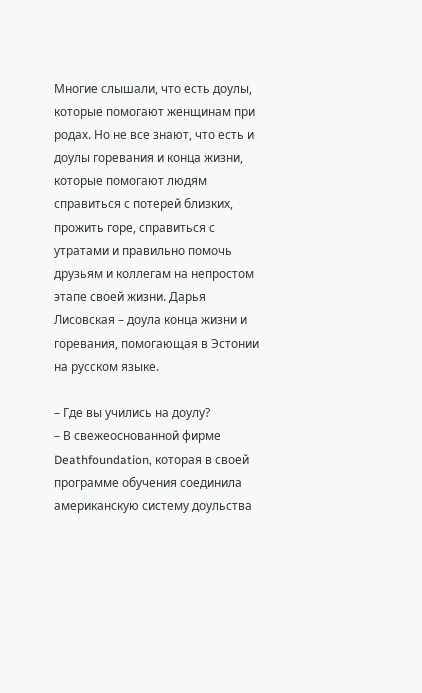Многие слышали, что есть доулы, которые помогают женщинам при родах. Но не все знают, что есть и доулы горевания и конца жизни, которые помогают людям справиться с потерей близких, прожить горе, справиться с утратами и правильно помочь друзьям и коллегам на непростом этапе своей жизни. Дарья Лисовская – доула конца жизни и горевания, помогающая в Эстонии на русском языке.

– Где вы учились на доулу?
– В свежеоснованной фирме Deathfoundation, которая в своей программе обучения соединила американскую систему доульства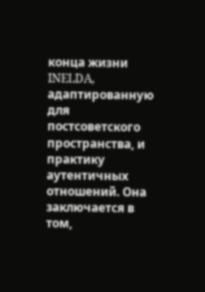конца жизни INELDA, адаптированную для постсоветского пространства, и практику аутентичных отношений. Она заключается в том,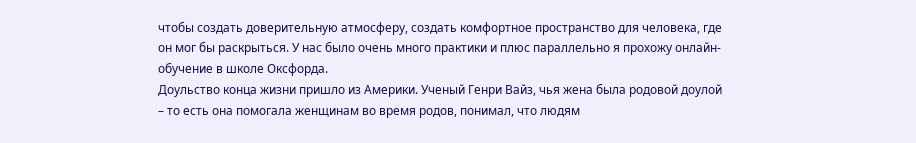чтобы создать доверительную атмосферу, создать комфортное пространство для человека, где он мог бы раскрыться. У нас было очень много практики и плюс параллельно я прохожу онлайн-обучение в школе Оксфорда.
Доульство конца жизни пришло из Америки. Ученый Генри Вайз, чья жена была родовой доулой – то есть она помогала женщинам во время родов, понимал, что людям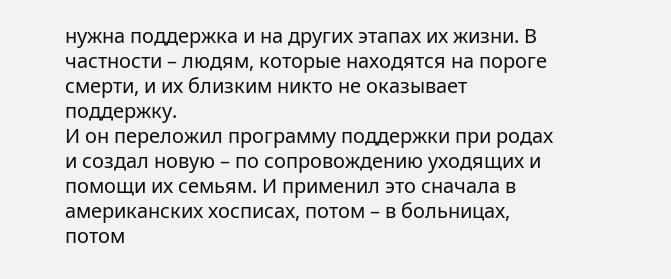нужна поддержка и на других этапах их жизни. В частности – людям, которые находятся на пороге смерти, и их близким никто не оказывает поддержку.
И он переложил программу поддержки при родах и создал новую – по сопровождению уходящих и помощи их семьям. И применил это сначала в американских хосписах, потом – в больницах, потом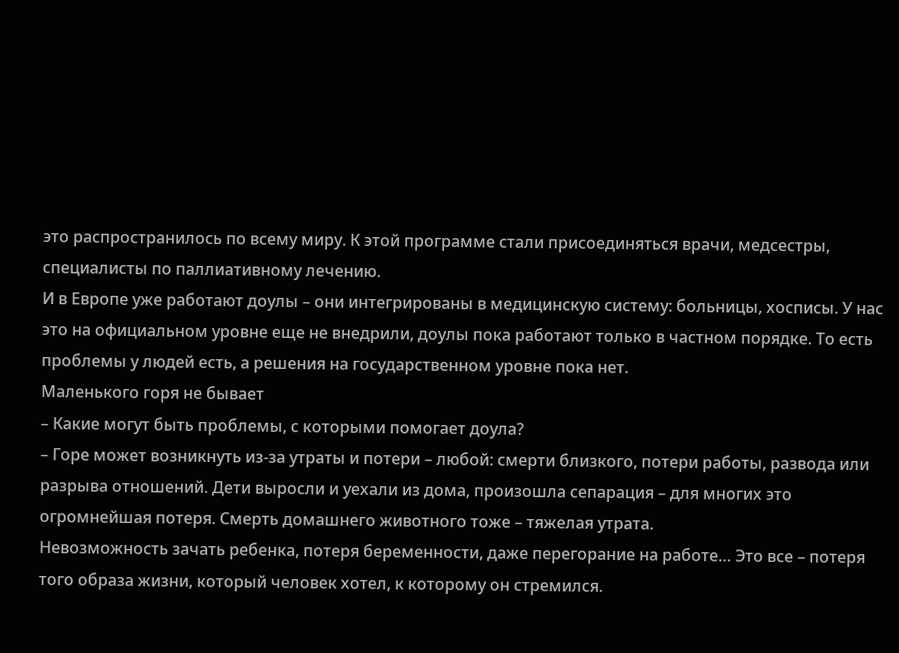это распространилось по всему миру. К этой программе стали присоединяться врачи, медсестры, специалисты по паллиативному лечению.
И в Европе уже работают доулы – они интегрированы в медицинскую систему: больницы, хосписы. У нас это на официальном уровне еще не внедрили, доулы пока работают только в частном порядке. То есть проблемы у людей есть, а решения на государственном уровне пока нет.
Маленького горя не бывает
– Какие могут быть проблемы, с которыми помогает доула?
– Горе может возникнуть из-за утраты и потери – любой: смерти близкого, потери работы, развода или разрыва отношений. Дети выросли и уехали из дома, произошла сепарация – для многих это огромнейшая потеря. Смерть домашнего животного тоже – тяжелая утрата.
Невозможность зачать ребенка, потеря беременности, даже перегорание на работе… Это все – потеря того образа жизни, который человек хотел, к которому он стремился.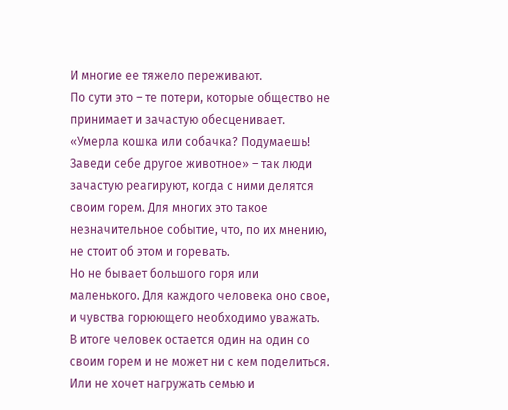И многие ее тяжело переживают.
По сути это – те потери, которые общество не принимает и зачастую обесценивает. «Умерла кошка или собачка? Подумаешь! Заведи себе другое животное» – так люди зачастую реагируют, когда с ними делятся своим горем. Для многих это такое незначительное событие, что, по их мнению, не стоит об этом и горевать.
Но не бывает большого горя или маленького. Для каждого человека оно свое, и чувства горюющего необходимо уважать.
В итоге человек остается один на один со своим горем и не может ни с кем поделиться. Или не хочет нагружать семью и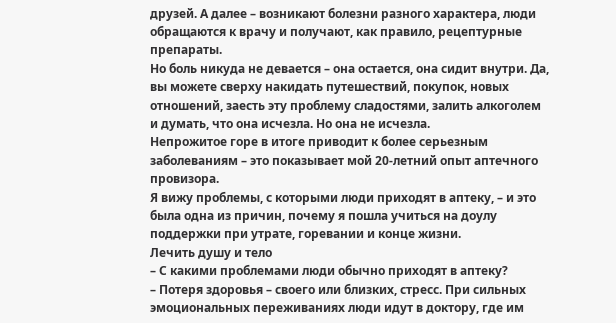друзей. А далее – возникают болезни разного характера, люди обращаются к врачу и получают, как правило, рецептурные препараты.
Но боль никуда не девается – она остается, она сидит внутри. Да, вы можете сверху накидать путешествий, покупок, новых отношений, заесть эту проблему сладостями, залить алкоголем и думать, что она исчезла. Но она не исчезла.
Непрожитое горе в итоге приводит к более серьезным заболеваниям – это показывает мой 20-летний опыт аптечного провизора.
Я вижу проблемы, с которыми люди приходят в аптеку, – и это была одна из причин, почему я пошла учиться на доулу поддержки при утрате, горевании и конце жизни.
Лечить душу и тело
– С какими проблемами люди обычно приходят в аптеку?
– Потеря здоровья – своего или близких, стресс. При сильных эмоциональных переживаниях люди идут в доктору, где им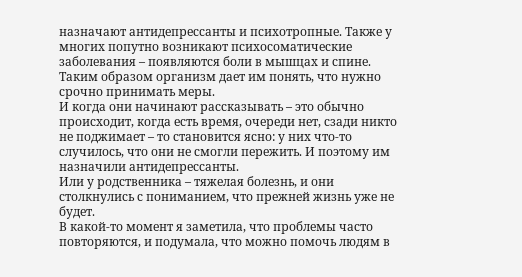назначают антидепрессанты и психотропные. Также у многих попутно возникают психосоматические заболевания – появляются боли в мышцах и спине. Таким образом организм дает им понять, что нужно срочно принимать меры.
И когда они начинают рассказывать – это обычно происходит, когда есть время, очереди нет, сзади никто не поджимает – то становится ясно: у них что-то случилось, что они не смогли пережить. И поэтому им назначили антидепрессанты.
Или у родственника – тяжелая болезнь, и они столкнулись с пониманием, что прежней жизнь уже не будет.
В какой-то момент я заметила, что проблемы часто повторяются, и подумала, что можно помочь людям в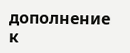дополнение к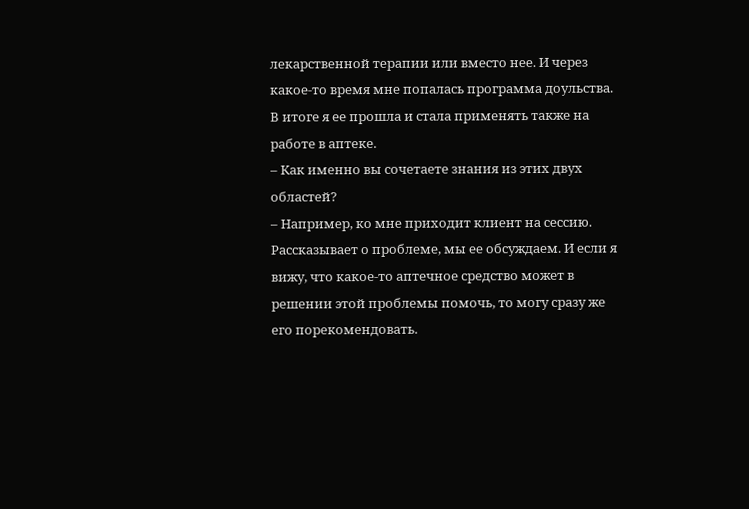лекарственной терапии или вместо нее. И через какое-то время мне попалась программа доульства.
В итоге я ее прошла и стала применять также на работе в аптеке.
– Как именно вы сочетаете знания из этих двух областей?
– Например, ко мне приходит клиент на сессию. Рассказывает о проблеме, мы ее обсуждаем. И если я вижу, что какое-то аптечное средство может в решении этой проблемы помочь, то могу сразу же его порекомендовать.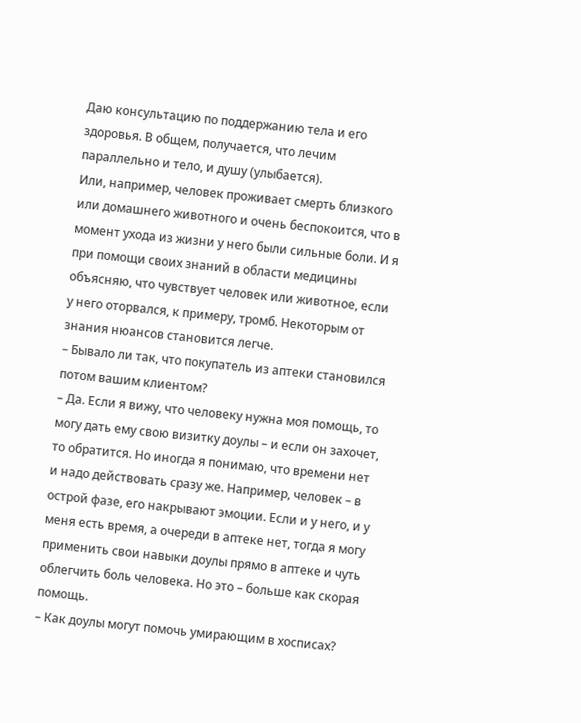Даю консультацию по поддержанию тела и его здоровья. В общем, получается, что лечим параллельно и тело, и душу (улыбается).
Или, например, человек проживает смерть близкого или домашнего животного и очень беспокоится, что в момент ухода из жизни у него были сильные боли. И я при помощи своих знаний в области медицины объясняю, что чувствует человек или животное, если у него оторвался, к примеру, тромб. Некоторым от знания нюансов становится легче.
– Бывало ли так, что покупатель из аптеки становился потом вашим клиентом?
– Да. Если я вижу, что человеку нужна моя помощь, то могу дать ему свою визитку доулы – и если он захочет, то обратится. Но иногда я понимаю, что времени нет и надо действовать сразу же. Например, человек – в острой фазе, его накрывают эмоции. Если и у него, и у меня есть время, а очереди в аптеке нет, тогда я могу применить свои навыки доулы прямо в аптеке и чуть облегчить боль человека. Но это – больше как скорая помощь.
– Как доулы могут помочь умирающим в хосписах?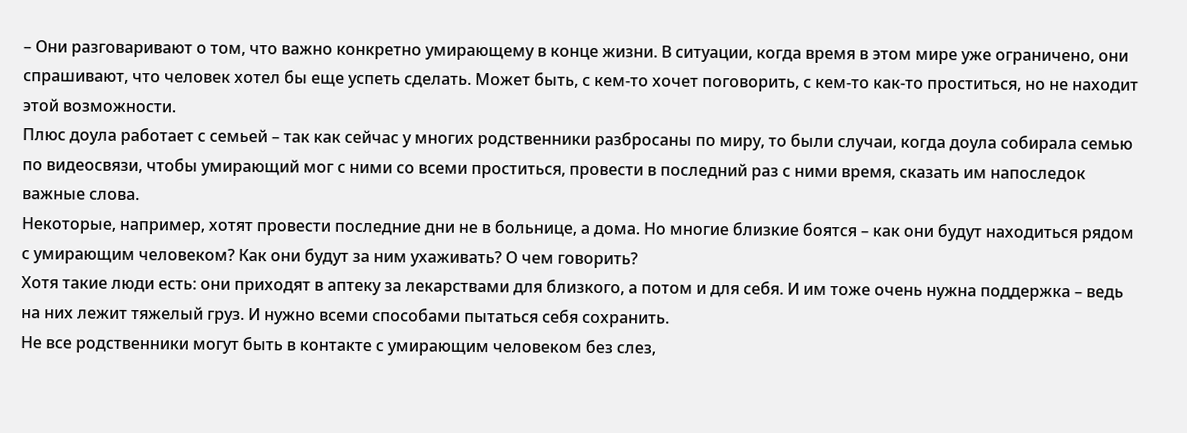– Они разговаривают о том, что важно конкретно умирающему в конце жизни. В ситуации, когда время в этом мире уже ограничено, они спрашивают, что человек хотел бы еще успеть сделать. Может быть, с кем-то хочет поговорить, с кем-то как-то проститься, но не находит этой возможности.
Плюс доула работает с семьей – так как сейчас у многих родственники разбросаны по миру, то были случаи, когда доула собирала семью по видеосвязи, чтобы умирающий мог с ними со всеми проститься, провести в последний раз с ними время, сказать им напоследок важные слова.
Некоторые, например, хотят провести последние дни не в больнице, а дома. Но многие близкие боятся – как они будут находиться рядом с умирающим человеком? Как они будут за ним ухаживать? О чем говорить?
Хотя такие люди есть: они приходят в аптеку за лекарствами для близкого, а потом и для себя. И им тоже очень нужна поддержка – ведь на них лежит тяжелый груз. И нужно всеми способами пытаться себя сохранить.
Не все родственники могут быть в контакте с умирающим человеком без слез,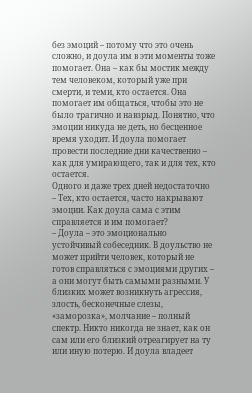без эмоций – потому что это очень сложно, и доула им в эти моменты тоже помогает. Она – как бы мостик между тем человеком, который уже при смерти, и теми, кто остается. Она помогает им общаться, чтобы это не было трагично и навзрыд. Понятно, что эмоции никуда не деть, но бесценное время уходит. И доула помогает провести последние дни качественно – как для умирающего, так и для тех, кто остается.
Одного и даже трех дней недостаточно
– Тех, кто остается, часто накрывают эмоции. Как доула сама с этим справляется и им помогает?
– Доула – это эмоционально устойчивый собеседник. В доульство не может прийти человек, который не готов справляться с эмоциями других – а они могут быть самыми разными. У близких может возникнуть агрессия, злость, бесконечные слезы, «заморозка», молчание – полный спектр. Никто никогда не знает, как он сам или его близкий отреагирует на ту или иную потерю. И доула владеет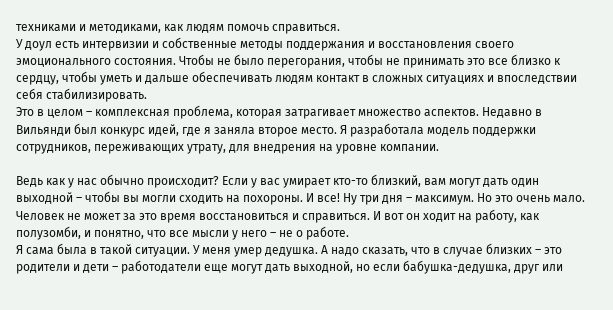техниками и методиками, как людям помочь справиться.
У доул есть интервизии и собственные методы поддержания и восстановления своего эмоционального состояния. Чтобы не было перегорания, чтобы не принимать это все близко к сердцу, чтобы уметь и дальше обеспечивать людям контакт в сложных ситуациях и впоследствии себя стабилизировать.
Это в целом – комплексная проблема, которая затрагивает множество аспектов. Недавно в Вильянди был конкурс идей, где я заняла второе место. Я разработала модель поддержки сотрудников, переживающих утрату, для внедрения на уровне компании.

Ведь как у нас обычно происходит? Если у вас умирает кто-то близкий, вам могут дать один выходной – чтобы вы могли сходить на похороны. И все! Ну три дня – максимум. Но это очень мало. Человек не может за это время восстановиться и справиться. И вот он ходит на работу, как полузомби, и понятно, что все мысли у него – не о работе.
Я сама была в такой ситуации. У меня умер дедушка. А надо сказать, что в случае близких – это родители и дети – работодатели еще могут дать выходной, но если бабушка-дедушка, друг или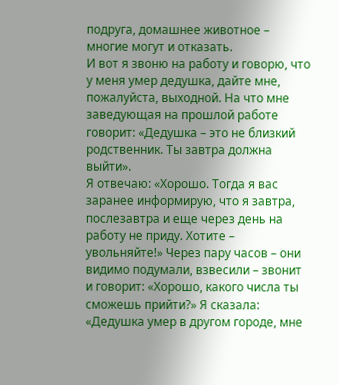подруга, домашнее животное – многие могут и отказать.
И вот я звоню на работу и говорю, что у меня умер дедушка, дайте мне, пожалуйста, выходной. На что мне заведующая на прошлой работе говорит: «Дедушка – это не близкий родственник. Ты завтра должна выйти».
Я отвечаю: «Хорошо. Тогда я вас заранее информирую, что я завтра, послезавтра и еще через день на работу не приду. Хотите – увольняйте!» Через пару часов – они видимо подумали, взвесили – звонит и говорит: «Хорошо, какого числа ты сможешь прийти?» Я сказала: «Дедушка умер в другом городе, мне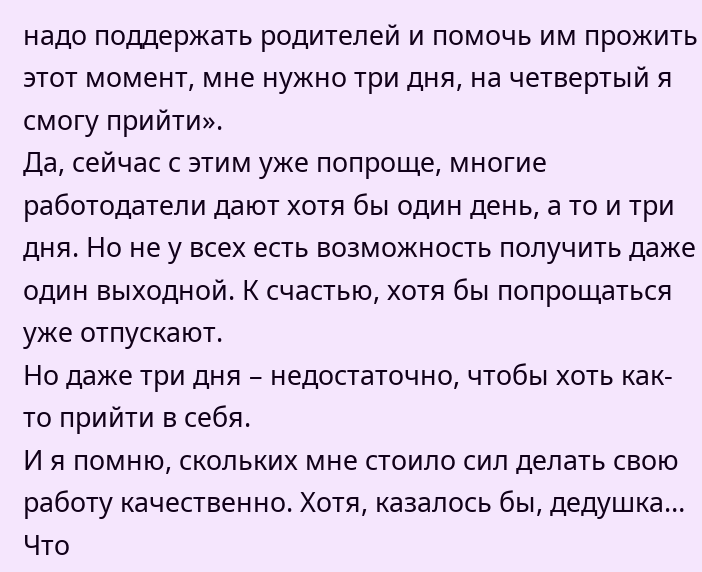надо поддержать родителей и помочь им прожить этот момент, мне нужно три дня, на четвертый я смогу прийти».
Да, сейчас с этим уже попроще, многие работодатели дают хотя бы один день, а то и три дня. Но не у всех есть возможность получить даже один выходной. К счастью, хотя бы попрощаться уже отпускают.
Но даже три дня – недостаточно, чтобы хоть как-то прийти в себя.
И я помню, скольких мне стоило сил делать свою работу качественно. Хотя, казалось бы, дедушка…
Что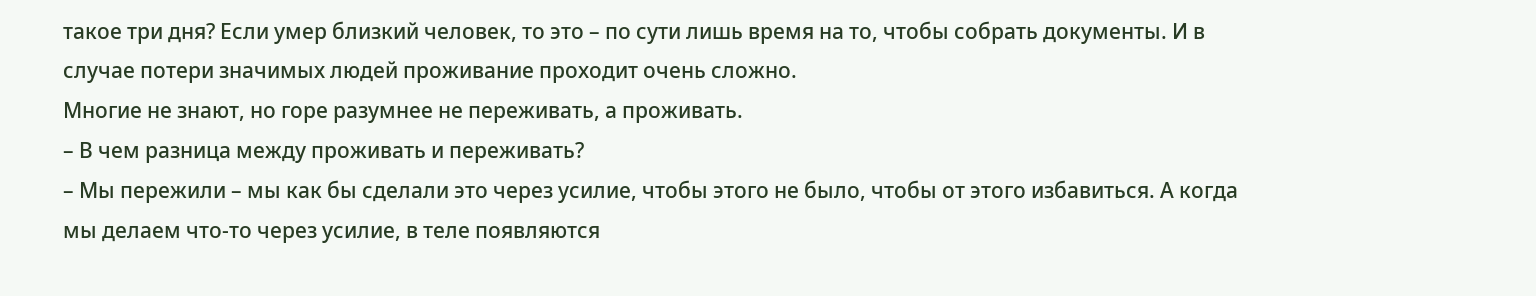такое три дня? Если умер близкий человек, то это – по сути лишь время на то, чтобы собрать документы. И в случае потери значимых людей проживание проходит очень сложно.
Многие не знают, но горе разумнее не переживать, а проживать.
– В чем разница между проживать и переживать?
– Мы пережили – мы как бы сделали это через усилие, чтобы этого не было, чтобы от этого избавиться. А когда мы делаем что-то через усилие, в теле появляются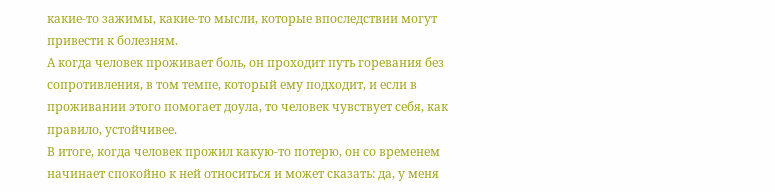какие-то зажимы, какие-то мысли, которые впоследствии могут привести к болезням.
А когда человек проживает боль, он проходит путь горевания без сопротивления, в том темпе, который ему подходит, и если в проживании этого помогает доула, то человек чувствует себя, как правило, устойчивее.
В итоге, когда человек прожил какую-то потерю, он со временем начинает спокойно к ней относиться и может сказать: да, у меня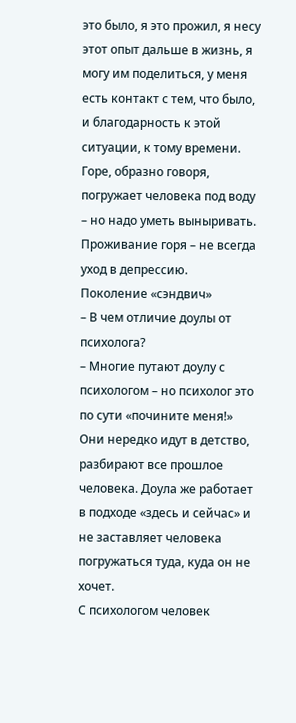это было, я это прожил, я несу этот опыт дальше в жизнь, я могу им поделиться, у меня есть контакт с тем, что было, и благодарность к этой ситуации, к тому времени.
Горе, образно говоря, погружает человека под воду – но надо уметь выныривать. Проживание горя – не всегда уход в депрессию.
Поколение «сэндвич»
– В чем отличие доулы от психолога?
– Многие путают доулу с психологом – но психолог это по сути «почините меня!» Они нередко идут в детство, разбирают все прошлое человека. Доула же работает в подходе «здесь и сейчас» и не заставляет человека погружаться туда, куда он не хочет.
С психологом человек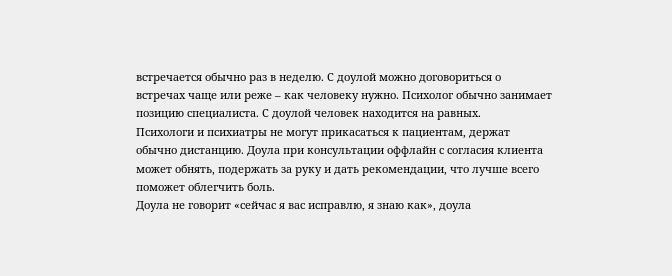встречается обычно раз в неделю. С доулой можно договориться о встречах чаще или реже – как человеку нужно. Психолог обычно занимает позицию специалиста. С доулой человек находится на равных.
Психологи и психиатры не могут прикасаться к пациентам, держат обычно дистанцию. Доула при консультации оффлайн с согласия клиента может обнять, подержать за руку и дать рекомендации, что лучше всего поможет облегчить боль.
Доула не говорит «сейчас я вас исправлю, я знаю как», доула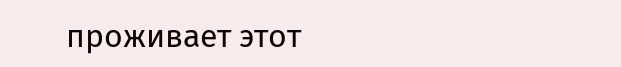проживает этот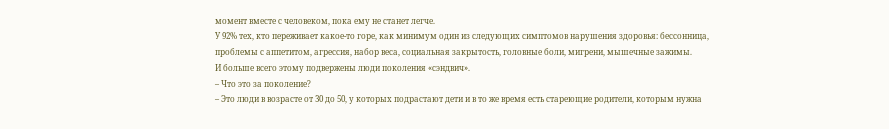момент вместе с человеком, пока ему не станет легче.
У 92% тех, кто переживает какое-то горе, как минимум один из следующих симптомов нарушения здоровья: бессонница, проблемы с аппетитом, агрессия, набор веса, социальная закрытость, головные боли, мигрени, мышечные зажимы.
И больше всего этому подвержены люди поколения «сэндвич».
– Что это за поколение?
– Это люди в возрасте от 30 до 50, у которых подрастают дети и в то же время есть стареющие родители, которым нужна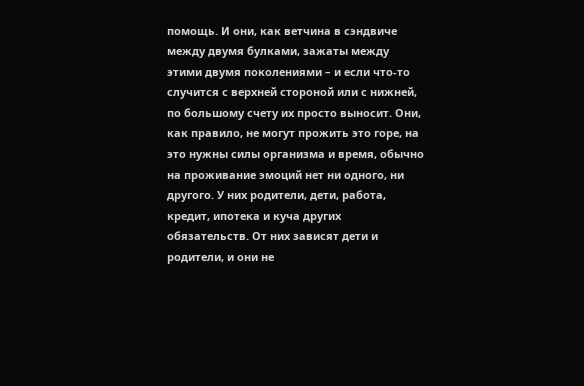помощь. И они, как ветчина в сэндвиче между двумя булками, зажаты между этими двумя поколениями – и если что-то случится с верхней стороной или с нижней, по большому счету их просто выносит. Они, как правило, не могут прожить это горе, на это нужны силы организма и время, обычно на проживание эмоций нет ни одного, ни другого. У них родители, дети, работа, кредит, ипотека и куча других обязательств. От них зависят дети и родители, и они не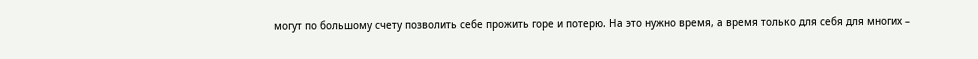могут по большому счету позволить себе прожить горе и потерю. На это нужно время, а время только для себя для многих –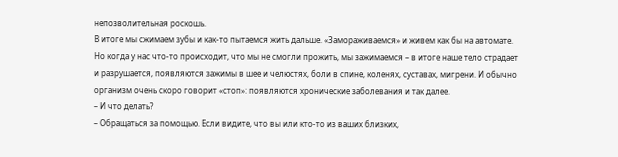непозволительная роскошь.
В итоге мы сжимаем зубы и как-то пытаемся жить дальше. «Замораживаемся» и живем как бы на автомате. Но когда у нас что-то происходит, что мы не смогли прожить, мы зажимаемся – в итоге наше тело страдает и разрушается, появляются зажимы в шее и челюстях, боли в спине, коленях, суставах, мигрени. И обычно организм очень скоро говорит «стоп»: появляются хронические заболевания и так далее.
– И что делать?
– Обращаться за помощью. Если видите, что вы или кто-то из ваших близких,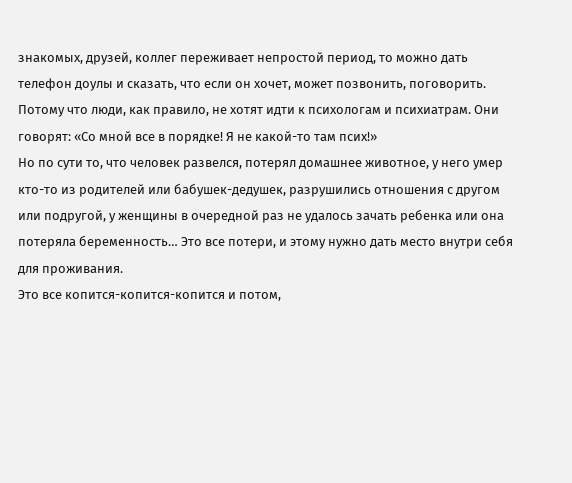знакомых, друзей, коллег переживает непростой период, то можно дать телефон доулы и сказать, что если он хочет, может позвонить, поговорить.
Потому что люди, как правило, не хотят идти к психологам и психиатрам. Они говорят: «Со мной все в порядке! Я не какой-то там псих!»
Но по сути то, что человек развелся, потерял домашнее животное, у него умер кто-то из родителей или бабушек-дедушек, разрушились отношения с другом или подругой, у женщины в очередной раз не удалось зачать ребенка или она потеряла беременность… Это все потери, и этому нужно дать место внутри себя для проживания.
Это все копится-копится-копится и потом,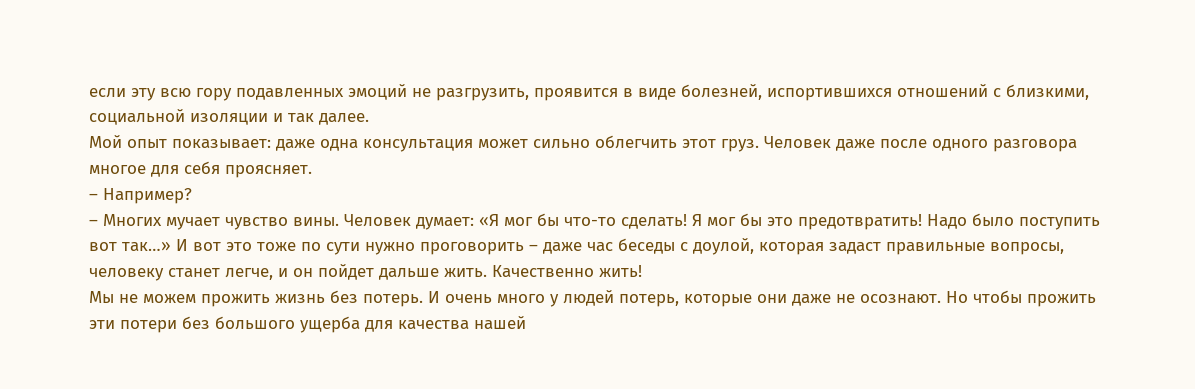если эту всю гору подавленных эмоций не разгрузить, проявится в виде болезней, испортившихся отношений с близкими, социальной изоляции и так далее.
Мой опыт показывает: даже одна консультация может сильно облегчить этот груз. Человек даже после одного разговора многое для себя проясняет.
– Например?
– Многих мучает чувство вины. Человек думает: «Я мог бы что-то сделать! Я мог бы это предотвратить! Надо было поступить вот так…» И вот это тоже по сути нужно проговорить – даже час беседы с доулой, которая задаст правильные вопросы, человеку станет легче, и он пойдет дальше жить. Качественно жить!
Мы не можем прожить жизнь без потерь. И очень много у людей потерь, которые они даже не осознают. Но чтобы прожить эти потери без большого ущерба для качества нашей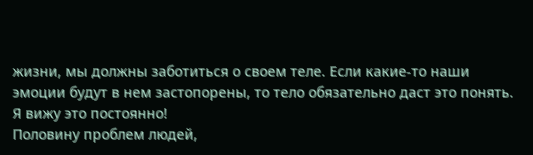жизни, мы должны заботиться о своем теле. Если какие-то наши эмоции будут в нем застопорены, то тело обязательно даст это понять. Я вижу это постоянно!
Половину проблем людей,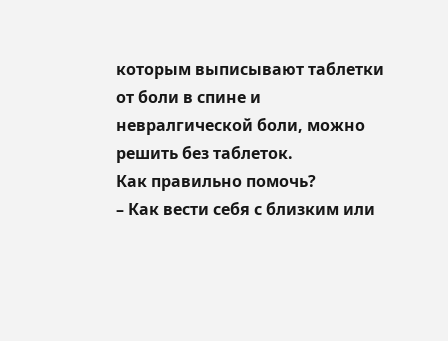которым выписывают таблетки от боли в спине и невралгической боли, можно решить без таблеток.
Как правильно помочь?
– Как вести себя с близким или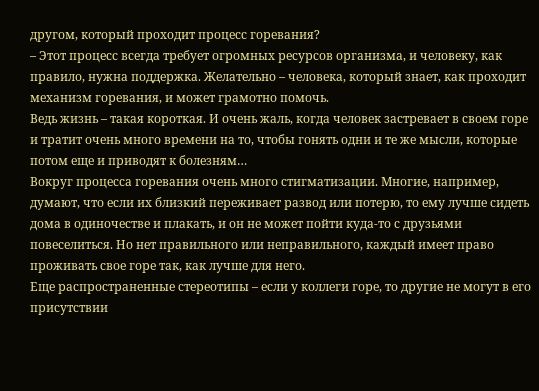другом, который проходит процесс горевания?
– Этот процесс всегда требует огромных ресурсов организма, и человеку, как правило, нужна поддержка. Желательно – человека, который знает, как проходит механизм горевания, и может грамотно помочь.
Ведь жизнь – такая короткая. И очень жаль, когда человек застревает в своем горе и тратит очень много времени на то, чтобы гонять одни и те же мысли, которые потом еще и приводят к болезням…
Вокруг процесса горевания очень много стигматизации. Многие, например, думают, что если их близкий переживает развод или потерю, то ему лучше сидеть дома в одиночестве и плакать, и он не может пойти куда-то с друзьями повеселиться. Но нет правильного или неправильного, каждый имеет право проживать свое горе так, как лучше для него.
Еще распространенные стереотипы – если у коллеги горе, то другие не могут в его присутствии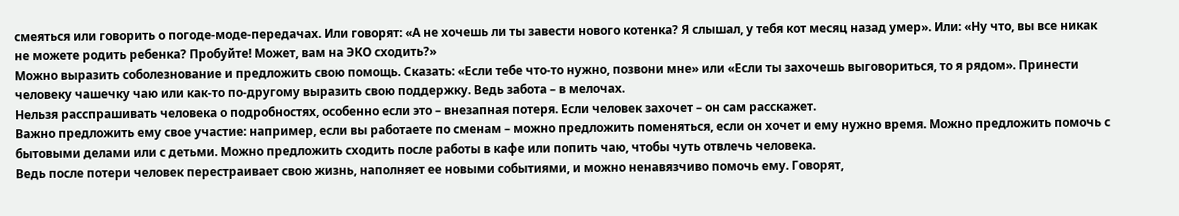смеяться или говорить о погоде-моде-передачах. Или говорят: «А не хочешь ли ты завести нового котенка? Я слышал, у тебя кот месяц назад умер». Или: «Ну что, вы все никак не можете родить ребенка? Пробуйте! Может, вам на ЭКО сходить?»
Можно выразить соболезнование и предложить свою помощь. Сказать: «Если тебе что-то нужно, позвони мне» или «Если ты захочешь выговориться, то я рядом». Принести человеку чашечку чаю или как-то по-другому выразить свою поддержку. Ведь забота – в мелочах.
Нельзя расспрашивать человека о подробностях, особенно если это – внезапная потеря. Если человек захочет – он сам расскажет.
Важно предложить ему свое участие: например, если вы работаете по сменам – можно предложить поменяться, если он хочет и ему нужно время. Можно предложить помочь с бытовыми делами или с детьми. Можно предложить сходить после работы в кафе или попить чаю, чтобы чуть отвлечь человека.
Ведь после потери человек перестраивает свою жизнь, наполняет ее новыми событиями, и можно ненавязчиво помочь ему. Говорят,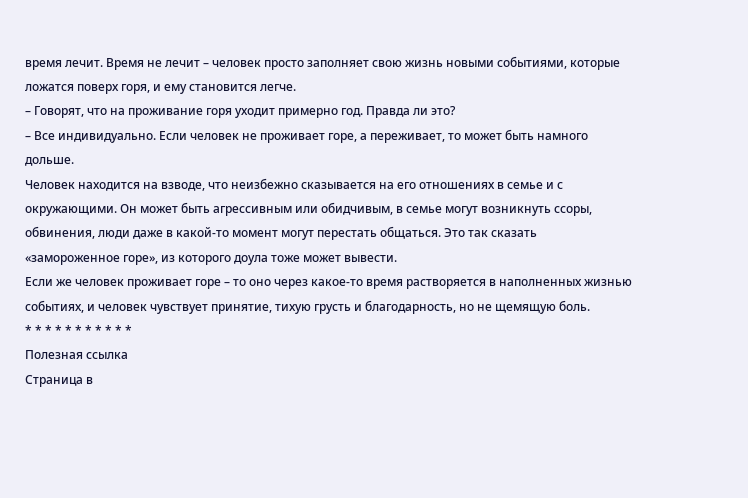время лечит. Время не лечит – человек просто заполняет свою жизнь новыми событиями, которые ложатся поверх горя, и ему становится легче.
– Говорят, что на проживание горя уходит примерно год. Правда ли это?
– Все индивидуально. Если человек не проживает горе, а переживает, то может быть намного дольше.
Человек находится на взводе, что неизбежно сказывается на его отношениях в семье и с окружающими. Он может быть агрессивным или обидчивым, в семье могут возникнуть ссоры, обвинения, люди даже в какой-то момент могут перестать общаться. Это так сказать «замороженное горе», из которого доула тоже может вывести.
Если же человек проживает горе – то оно через какое-то время растворяется в наполненных жизнью событиях, и человек чувствует принятие, тихую грусть и благодарность, но не щемящую боль.
* * * * * * * * * * *
Полезная ссылка
Страница в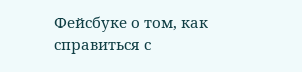Фейсбуке о том, как справиться с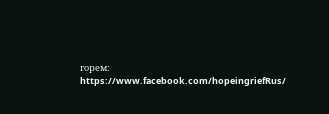горем: https://www.facebook.com/hopeingriefRus/